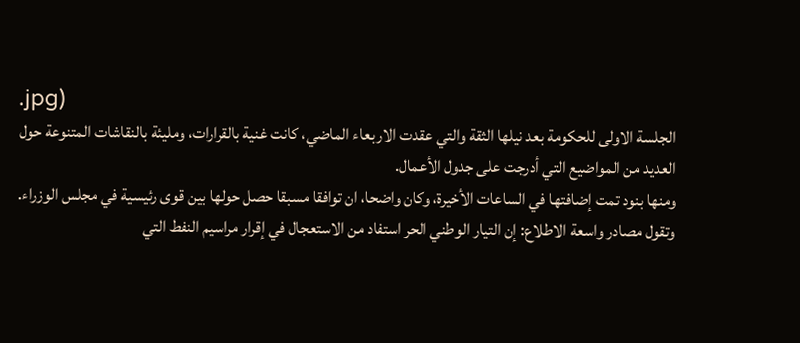.jpg)
الجلسة الاولى للحكومة بعد نيلها الثقة والتي عقدت الاربعاء الماضي، كانت غنية بالقرارات، ومليئة بالنقاشات المتنوعة حول العديد من المواضيع التي أدرجت على جدول الأعمال.
ومنها بنود تمت إضافتها في الساعات الأخيرة، وكان واضحا، ان توافقا مسبقا حصل حولها بين قوى رئيسية في مجلس الوزراء.
وتقول مصادر واسعة الاطلاع: إن التيار الوطني الحر استفاد من الاستعجال في إقرار مراسيم النفط التي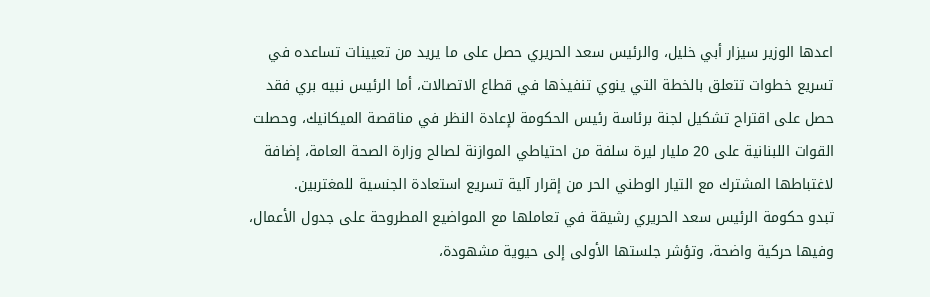اعدها الوزير سيزار أبي خليل، والرئيس سعد الحريري حصل على ما يريد من تعيينات تساعده في تسريع خطوات تتعلق بالخطة التي ينوي تنفيذها في قطاع الاتصالات، أما الرئيس نبيه بري فقد حصل على اقتراح تشكيل لجنة برئاسة رئيس الحكومة لإعادة النظر في مناقصة الميكانيك، وحصلت القوات اللبنانية على 20 مليار ليرة سلفة من احتياطي الموازنة لصالح وزارة الصحة العامة، إضافة لاغتباطها المشترك مع التيار الوطني الحر من إقرار آلية تسريع استعادة الجنسية للمغتربين.
تبدو حكومة الرئيس سعد الحريري رشيقة في تعاملها مع المواضيع المطروحة على جدول الأعمال، وفيها حركية واضحة، وتؤشر جلستها الأولى إلى حيوية مشهودة،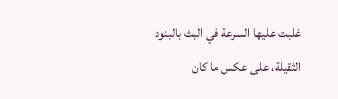غلبت عليها السرعة في البث بالبنود الثقيلة، على عكس ما كان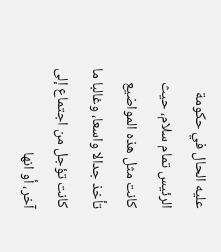عليه الحال في حكومة الرئيس تمام سلام، حيث كانت مثل هذه المواضيع تأخذ جدالا واسعا، وغالبا ما كانت تؤجل من اجتماع إلى آخر، أو انها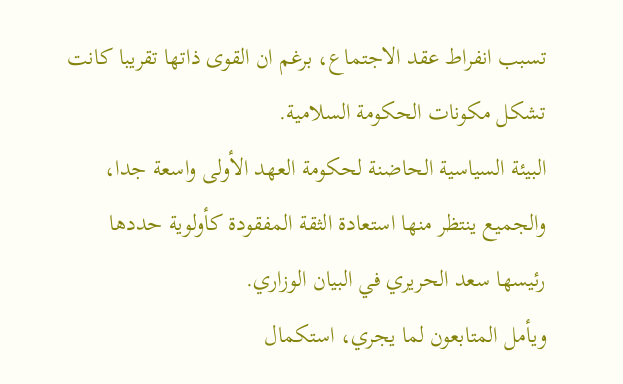تسبب انفراط عقد الاجتماع، برغم ان القوى ذاتها تقريبا كانت تشكل مكونات الحكومة السلامية.
البيئة السياسية الحاضنة لحكومة العهد الأولى واسعة جدا، والجميع ينتظر منها استعادة الثقة المفقودة كأولوية حددها رئيسها سعد الحريري في البيان الوزاري.
ويأمل المتابعون لما يجري، استكمال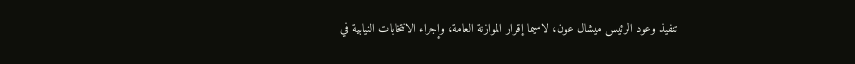تنفيذ وعود الرئيس ميشال عون، لاسيما إقرار الموازنة العامة، وإجراء الانتخابات النيابية في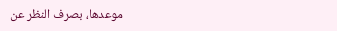موعدها، بصرف النظر عن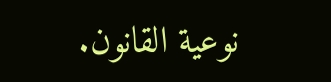نوعية القانون.